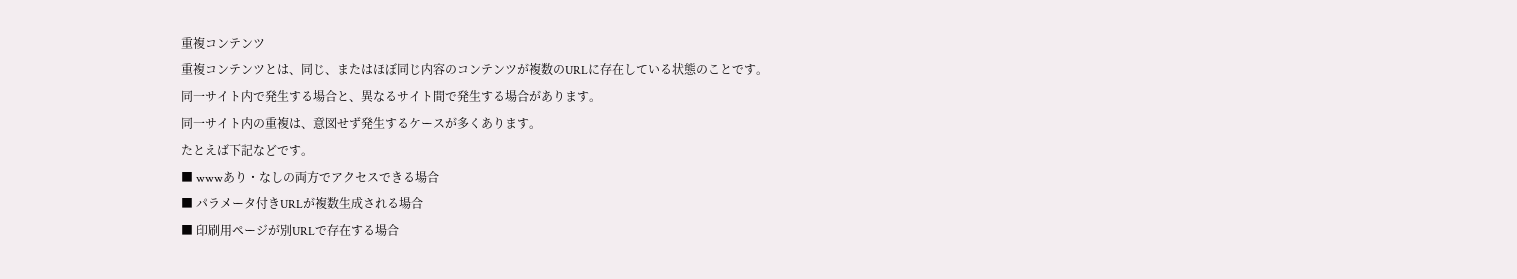重複コンテンツ
重複コンテンツとは、同じ、またはほぼ同じ内容のコンテンツが複数のURLに存在している状態のことです。
同一サイト内で発生する場合と、異なるサイト間で発生する場合があります。
同一サイト内の重複は、意図せず発生するケースが多くあります。
たとえば下記などです。
■ wwwあり・なしの両方でアクセスできる場合
■ パラメータ付きURLが複数生成される場合
■ 印刷用ページが別URLで存在する場合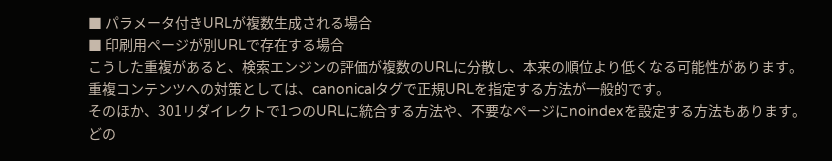■ パラメータ付きURLが複数生成される場合
■ 印刷用ページが別URLで存在する場合
こうした重複があると、検索エンジンの評価が複数のURLに分散し、本来の順位より低くなる可能性があります。
重複コンテンツへの対策としては、canonicalタグで正規URLを指定する方法が一般的です。
そのほか、301リダイレクトで1つのURLに統合する方法や、不要なページにnoindexを設定する方法もあります。
どの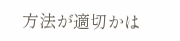方法が適切かは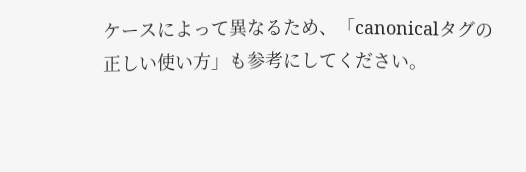ケースによって異なるため、「canonicalタグの正しい使い方」も参考にしてください。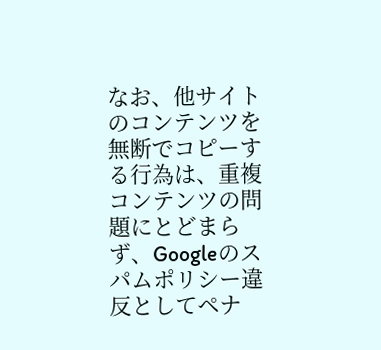なお、他サイトのコンテンツを無断でコピーする行為は、重複コンテンツの問題にとどまらず、Googleのスパムポリシー違反としてペナ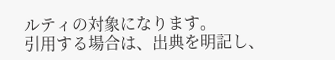ルティの対象になります。
引用する場合は、出典を明記し、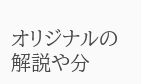オリジナルの解説や分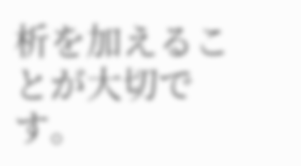析を加えることが大切です。